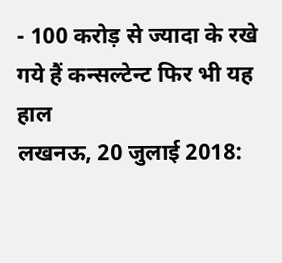- 100 करोड़ से ज्यादा के रखे गये हैं कन्सल्टेन्ट फिर भी यह हाल
लखनऊ, 20 जुलाई 2018: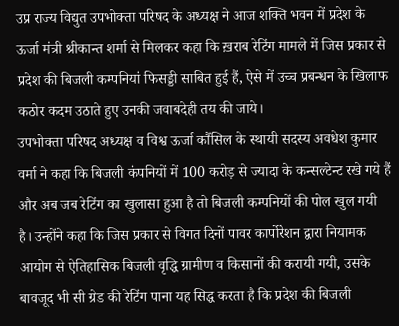उप्र राज्य विद्युत उपभोक्ता परिषद के अध्यक्ष ने आज शक्ति भवन में प्रदेश के ऊर्जा मंत्री श्रीकान्त शर्मा से मिलकर कहा कि ख़राब रेटिंग मामले में जिस प्रकार से प्रदेश की बिजली कम्पनियां फिसड्डी साबित हुई हैं, ऐसे में उच्च प्रबन्धन के खिलाफ कठोर कदम उठाते हुए उनकी जवाबदेही तय की जाये।
उपभोक्ता परिषद अध्यक्ष व विश्व ऊर्जा कौंसिल के स्थायी सदस्य अवधेश कुमार वर्मा ने कहा कि बिजली कंपनियों में 100 करोड़ से ज्यादा के कन्सल्टेन्ट रखे गये हैं और अब जब रेटिंग का खुलासा हुआ है तो बिजली कम्पनियों की पोल खुल गयी है। उन्होंने कहा कि जिस प्रकार से विगत दिनों पावर कार्पोरेशन द्वारा नियामक आयोग से ऐतिहासिक बिजली वृद्धि ग्रामीण व किसानों की करायी गयी, उसके बावजूद भी सी ग्रेड की रेटिंग पाना यह सिद्ध करता है कि प्रदेश की बिजली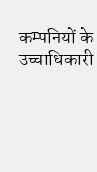कम्पनियों के उच्चाधिकारी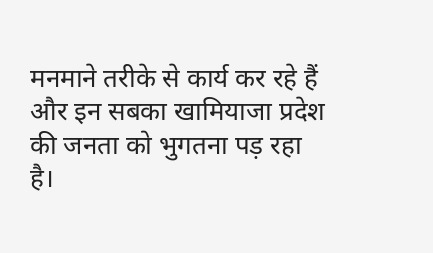मनमाने तरीके से कार्य कर रहे हैं और इन सबका खामियाजा प्रदेश की जनता को भुगतना पड़ रहा है।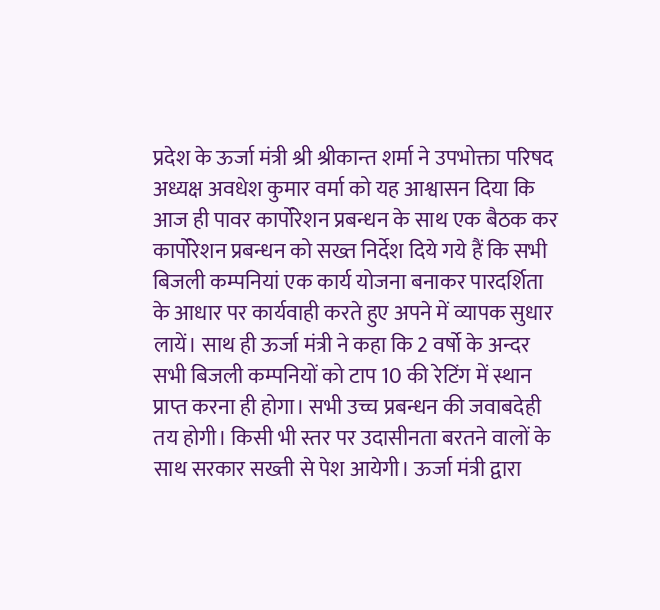प्रदेश के ऊर्जा मंत्री श्री श्रीकान्त शर्मा ने उपभोक्ता परिषद अध्यक्ष अवधेश कुमार वर्मा को यह आश्वासन दिया कि आज ही पावर कार्पोरेशन प्रबन्धन के साथ एक बैठक कर कार्पोरेशन प्रबन्धन को सख्त निर्देश दिये गये हैं कि सभी बिजली कम्पनियां एक कार्य योजना बनाकर पारदर्शिता के आधार पर कार्यवाही करते हुए अपने में व्यापक सुधार लायें। साथ ही ऊर्जा मंत्री ने कहा कि 2 वर्षो के अन्दर सभी बिजली कम्पनियों को टाप 10 की रेटिंग में स्थान प्राप्त करना ही होगा। सभी उच्च प्रबन्धन की जवाबदेही तय होगी। किसी भी स्तर पर उदासीनता बरतने वालों के साथ सरकार सख्ती से पेश आयेगी। ऊर्जा मंत्री द्वारा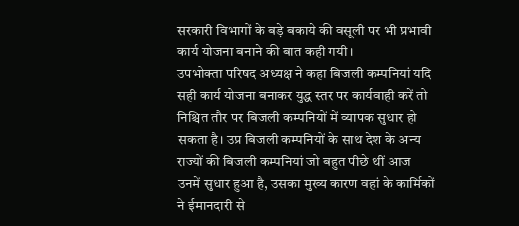सरकारी विभागों के बड़े बकाये की वसूली पर भी प्रभावी कार्य योजना बनाने की बात कही गयी।
उपभोक्ता परिषद अध्यक्ष ने कहा बिजली कम्पनियां यदि सही कार्य योजना बनाकर युद्ध स्तर पर कार्यवाही करें तो निश्चित तौर पर बिजली कम्पनियों में व्यापक सुधार हो सकता है। उप्र बिजली कम्पनियों के साथ देश के अन्य राज्यों की बिजली कम्पनियां जो बहुत पीछे थीं आज उनमें सुधार हुआ है, उसका मुख्य कारण वहां के कार्मिकों ने ईमानदारी से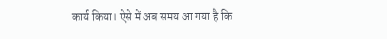कार्य किया। ऐसे में अब समय आ गया है कि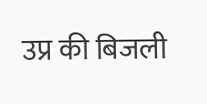उप्र की बिजली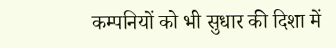कम्पनियों को भी सुधार की दिशा में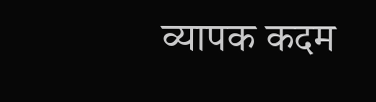व्यापक कदम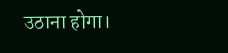उठाना होगा।